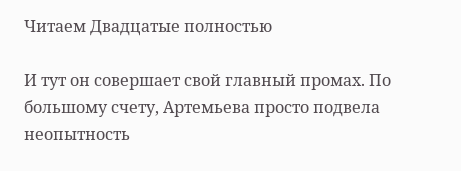Читаем Двадцатые полностью

И тут он совершает свой главный промах. По большому счету, Артемьева просто подвела неопытность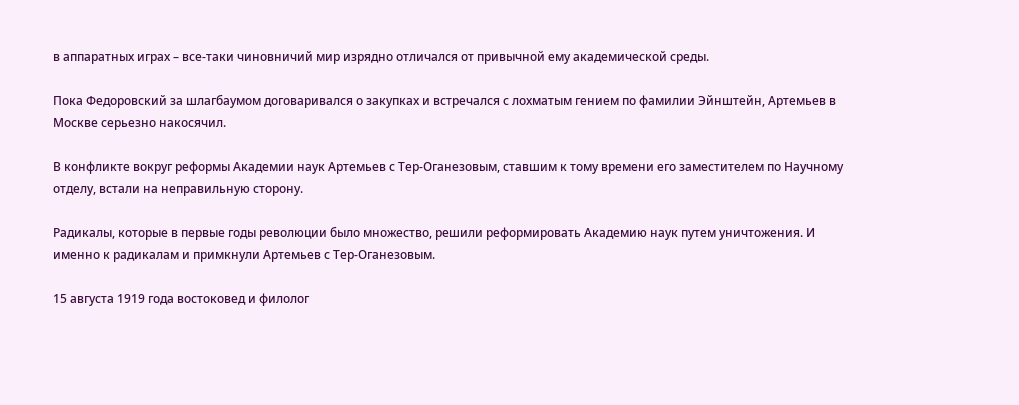в аппаратных играх – все-таки чиновничий мир изрядно отличался от привычной ему академической среды.

Пока Федоровский за шлагбаумом договаривался о закупках и встречался с лохматым гением по фамилии Эйнштейн, Артемьев в Москве серьезно накосячил.

В конфликте вокруг реформы Академии наук Артемьев с Тер-Оганезовым, ставшим к тому времени его заместителем по Научному отделу, встали на неправильную сторону.

Радикалы, которые в первые годы революции было множество, решили реформировать Академию наук путем уничтожения. И именно к радикалам и примкнули Артемьев с Тер-Оганезовым.

15 августа 1919 года востоковед и филолог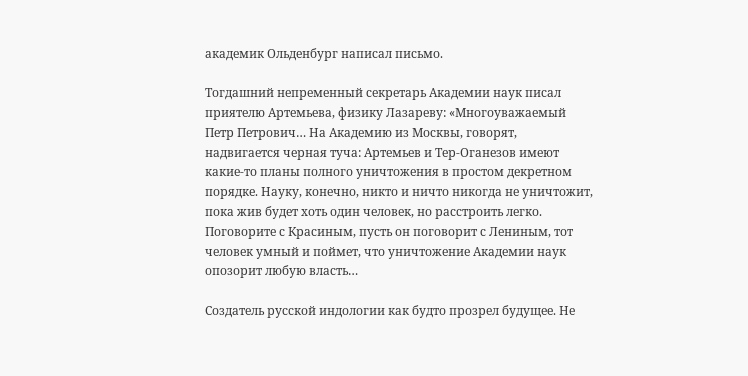академик Ольденбург написал письмо.

Тогдашний непременный секретарь Академии наук писал приятелю Артемьева, физику Лазареву: «Многоуважаемый Петр Петрович… На Академию из Москвы, говорят, надвигается черная туча: Артемьев и Тер-Оганезов имеют какие-то планы полного уничтожения в простом декретном порядке. Науку, конечно, никто и ничто никогда не уничтожит, пока жив будет хоть один человек, но расстроить легко. Поговорите с Красиным, пусть он поговорит с Лениным, тот человек умный и поймет, что уничтожение Академии наук опозорит любую власть…

Создатель русской индологии как будто прозрел будущее. Не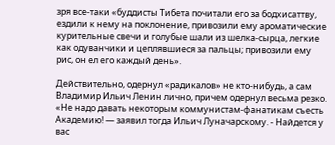зря все-таки «буддисты Тибета почитали его за бодхисаттву, ездили к нему на поклонение, привозили ему ароматические курительные свечи и голубые шали из шелка-сырца, легкие как одуванчики и цеплявшиеся за пальцы; привозили ему рис, он ел его каждый день».

Действительно, одернул «радикалов» не кто-нибудь, а сам Владимир Ильич Ленин лично, причем одернул весьма резко. «Не надо давать некоторым коммунистам-фанатикам съесть Академию! — заявил тогда Ильич Луначарскому. - Найдется у вас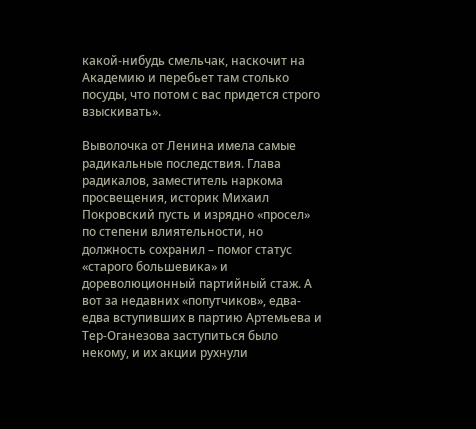какой-нибудь смельчак, наскочит на Академию и перебьет там столько посуды, что потом с вас придется строго взыскивать».

Выволочка от Ленина имела самые радикальные последствия. Глава радикалов, заместитель наркома просвещения, историк Михаил Покровский пусть и изрядно «просел» по степени влиятельности, но должность сохранил – помог статус «старого большевика» и дореволюционный партийный стаж. А вот за недавних «попутчиков», едва-едва вступивших в партию Артемьева и Тер-Оганезова заступиться было некому, и их акции рухнули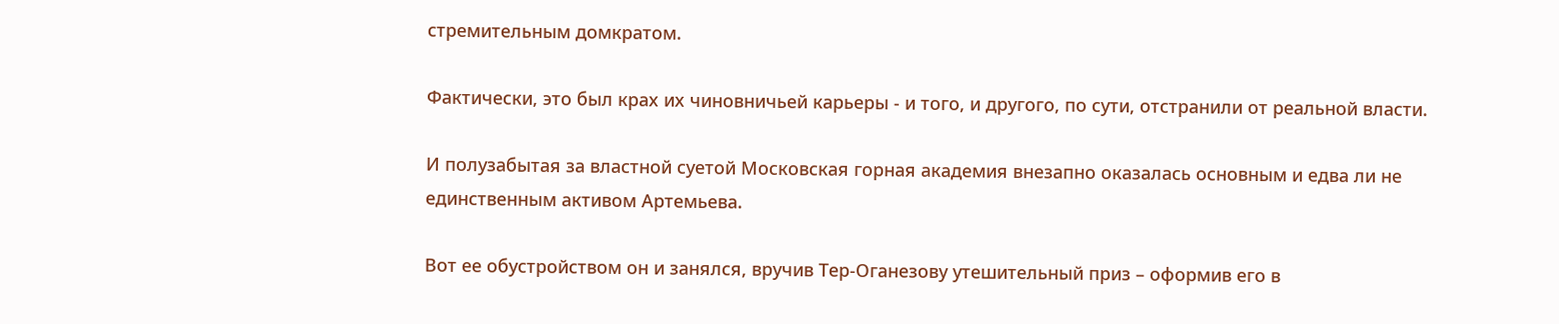стремительным домкратом.

Фактически, это был крах их чиновничьей карьеры - и того, и другого, по сути, отстранили от реальной власти.

И полузабытая за властной суетой Московская горная академия внезапно оказалась основным и едва ли не единственным активом Артемьева.

Вот ее обустройством он и занялся, вручив Тер-Оганезову утешительный приз – оформив его в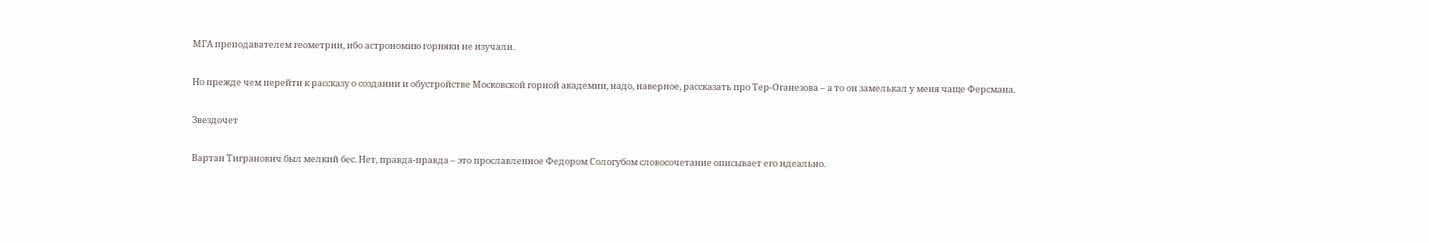МГА преподавателем геометрии, ибо астрономию горняки не изучали.

Но прежде чем перейти к рассказу о создании и обустройстве Московской горной академии, надо, наверное, рассказать про Тер-Оганезова – а то он замелькал у меня чаще Ферсмана.

Звездочет

Вартан Тигранович был мелкий бес. Нет, правда-правда – это прославленное Федором Сологубом словосочетание описывает его идеально.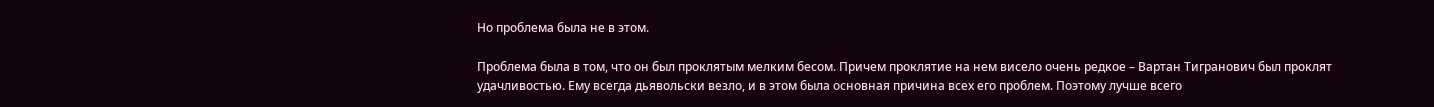Но проблема была не в этом.

Проблема была в том, что он был проклятым мелким бесом. Причем проклятие на нем висело очень редкое – Вартан Тигранович был проклят удачливостью. Ему всегда дьявольски везло, и в этом была основная причина всех его проблем. Поэтому лучше всего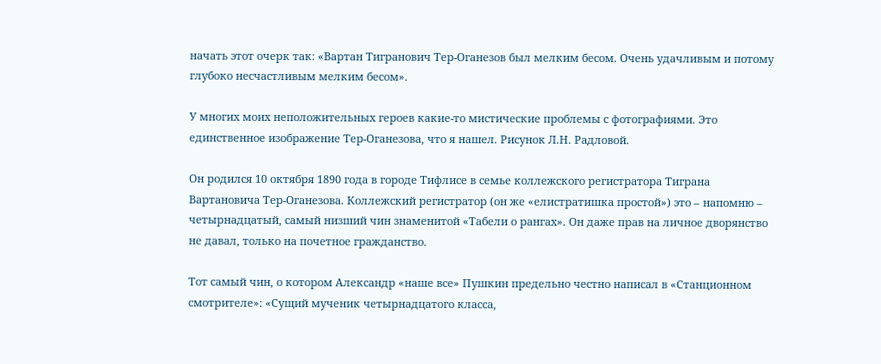начать этот очерк так: «Вартан Тигранович Тер-Оганезов был мелким бесом. Очень удачливым и потому глубоко несчастливым мелким бесом».

У многих моих неположительных героев какие-то мистические проблемы с фотографиями. Это единственное изображение Тер-Оганезова, что я нашел. Рисунок Л.Н. Радловой.

Он родился 10 октября 1890 года в городе Тифлисе в семье коллежского регистратора Тиграна Вартановича Тер-Оганезова. Коллежский регистратор (он же «елистратишка простой») это – напомню – четырнадцатый, самый низший чин знаменитой «Табели о рангах». Он даже прав на личное дворянство не давал, только на почетное гражданство.

Тот самый чин, о котором Александр «наше все» Пушкин предельно честно написал в «Станционном смотрителе»: «Сущий мученик четырнадцатого класса,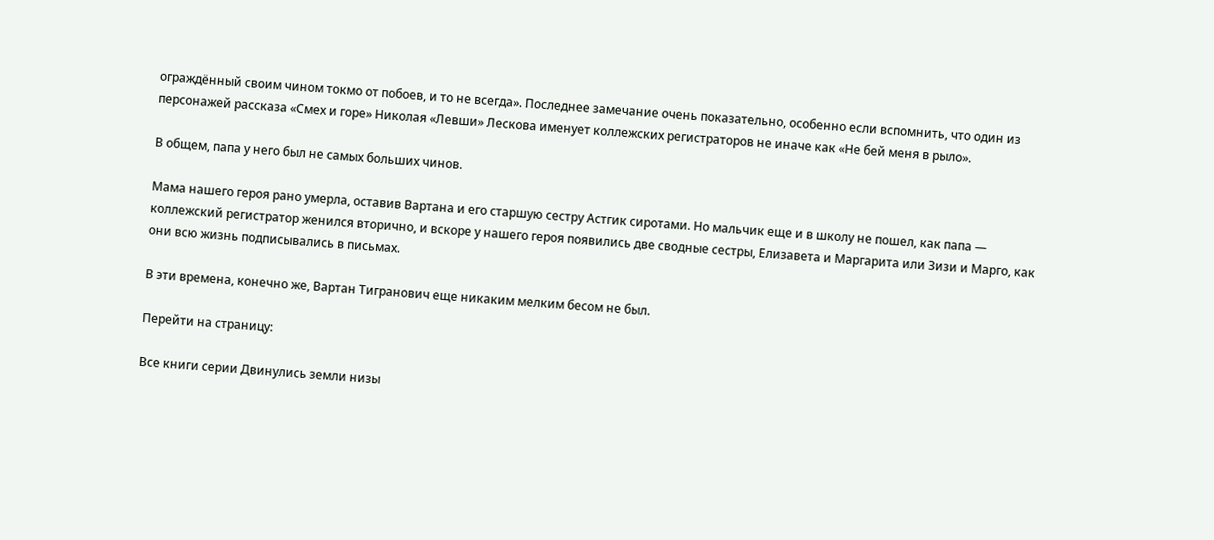ограждённый своим чином токмо от побоев, и то не всегда». Последнее замечание очень показательно, особенно если вспомнить, что один из персонажей рассказа «Смех и горе» Николая «Левши» Лескова именует коллежских регистраторов не иначе как «Не бей меня в рыло».

В общем, папа у него был не самых больших чинов.

Мама нашего героя рано умерла, оставив Вартана и его старшую сестру Астгик сиротами. Но мальчик еще и в школу не пошел, как папа — коллежский регистратор женился вторично, и вскоре у нашего героя появились две сводные сестры, Елизавета и Маргарита или Зизи и Марго, как они всю жизнь подписывались в письмах.

В эти времена, конечно же, Вартан Тигранович еще никаким мелким бесом не был.

Перейти на страницу:

Все книги серии Двинулись земли низы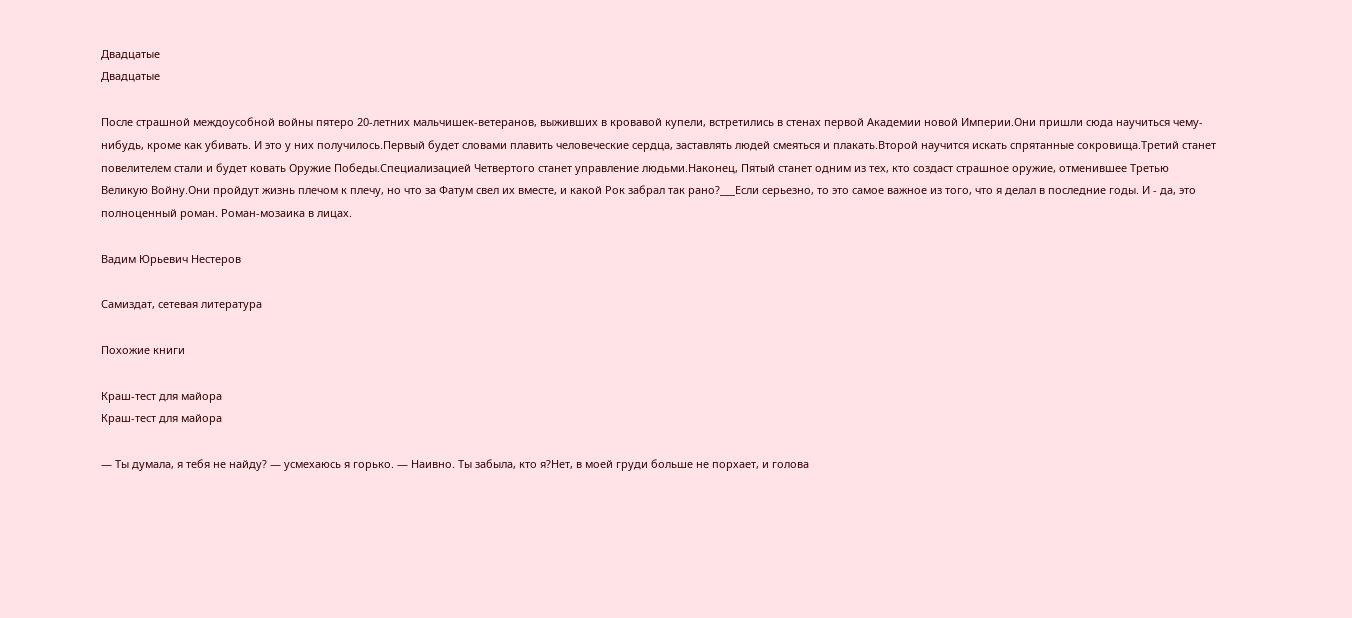Двадцатые
Двадцатые

После страшной междоусобной войны пятеро 20-летних мальчишек-ветеранов, выживших в кровавой купели, встретились в стенах первой Академии новой Империи.Они пришли сюда научиться чему-нибудь, кроме как убивать. И это у них получилось.Первый будет словами плавить человеческие сердца, заставлять людей смеяться и плакать.Второй научится искать спрятанные сокровища.Третий станет повелителем стали и будет ковать Оружие Победы.Специализацией Четвертого станет управление людьми.Наконец, Пятый станет одним из тех, кто создаст страшное оружие, отменившее Третью Великую Войну.Они пройдут жизнь плечом к плечу, но что за Фатум свел их вместе, и какой Рок забрал так рано?___Если серьезно, то это самое важное из того, что я делал в последние годы. И - да, это полноценный роман. Роман-мозаика в лицах.

Вадим Юрьевич Нестеров

Самиздат, сетевая литература

Похожие книги

Краш-тест для майора
Краш-тест для майора

— Ты думала, я тебя не найду? — усмехаюсь я горько. — Наивно. Ты забыла, кто я?Нет, в моей груди больше не порхает, и голова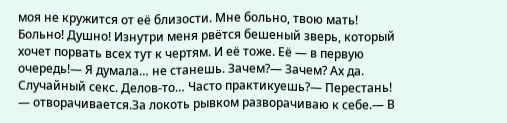моя не кружится от её близости. Мне больно, твою мать! Больно! Душно! Изнутри меня рвётся бешеный зверь, который хочет порвать всех тут к чертям. И её тоже. Её — в первую очередь!— Я думала… не станешь. Зачем?— Зачем? Ах да. Случайный секс. Делов-то… Часто практикуешь?— Перестань! — отворачивается.За локоть рывком разворачиваю к себе.— В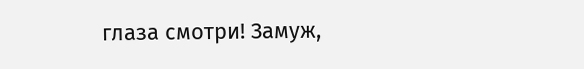глаза смотри! Замуж,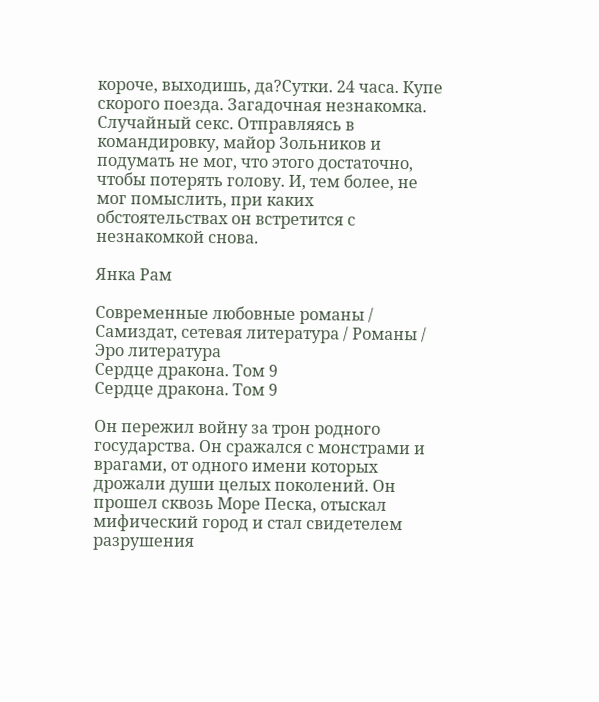короче, выходишь, да?Сутки. 24 часа. Купе скорого поезда. Загадочная незнакомка. Случайный секс. Отправляясь в командировку, майор Зольников и подумать не мог, что этого достаточно, чтобы потерять голову. И, тем более, не мог помыслить, при каких обстоятельствах он встретится с незнакомкой снова.

Янка Рам

Современные любовные романы / Самиздат, сетевая литература / Романы / Эро литература
Сердце дракона. Том 9
Сердце дракона. Том 9

Он пережил войну за трон родного государства. Он сражался с монстрами и врагами, от одного имени которых дрожали души целых поколений. Он прошел сквозь Море Песка, отыскал мифический город и стал свидетелем разрушения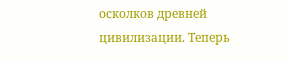осколков древней цивилизации. Теперь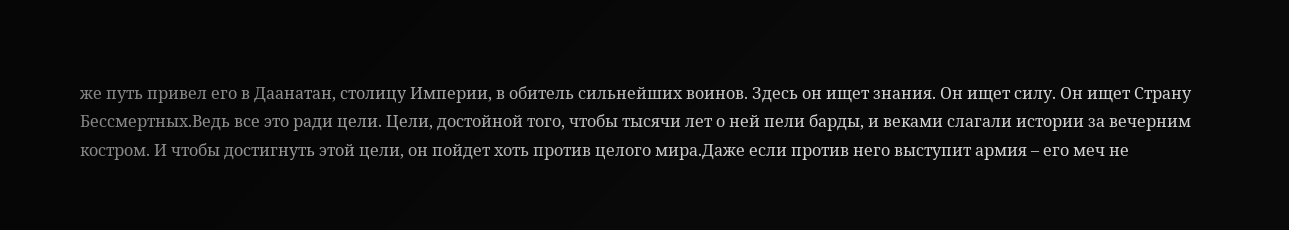же путь привел его в Даанатан, столицу Империи, в обитель сильнейших воинов. Здесь он ищет знания. Он ищет силу. Он ищет Страну Бессмертных.Ведь все это ради цели. Цели, достойной того, чтобы тысячи лет о ней пели барды, и веками слагали истории за вечерним костром. И чтобы достигнуть этой цели, он пойдет хоть против целого мира.Даже если против него выступит армия – его меч не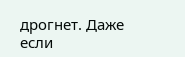дрогнет. Даже если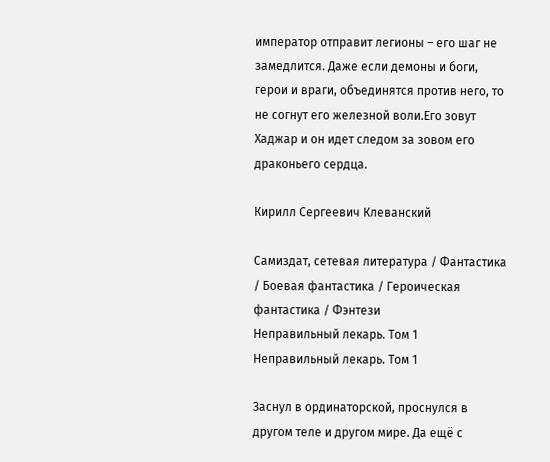император отправит легионы – его шаг не замедлится. Даже если демоны и боги, герои и враги, объединятся против него, то не согнут его железной воли.Его зовут Хаджар и он идет следом за зовом его драконьего сердца.

Кирилл Сергеевич Клеванский

Самиздат, сетевая литература / Фантастика / Боевая фантастика / Героическая фантастика / Фэнтези
Неправильный лекарь. Том 1
Неправильный лекарь. Том 1

Заснул в ординаторской, проснулся в другом теле и другом мире. Да ещё с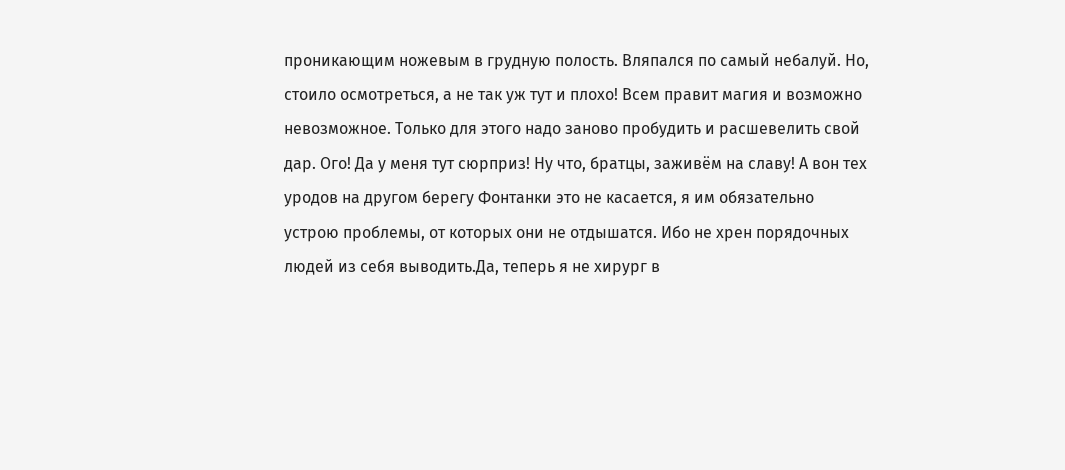проникающим ножевым в грудную полость. Вляпался по самый небалуй. Но, стоило осмотреться, а не так уж тут и плохо! Всем правит магия и возможно невозможное. Только для этого надо заново пробудить и расшевелить свой дар. Ого! Да у меня тут сюрприз! Ну что, братцы, заживём на славу! А вон тех уродов на другом берегу Фонтанки это не касается, я им обязательно устрою проблемы, от которых они не отдышатся. Ибо не хрен порядочных людей из себя выводить.Да, теперь я не хирург в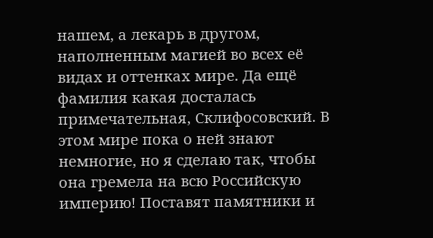нашем, а лекарь в другом, наполненным магией во всех её видах и оттенках мире. Да ещё фамилия какая досталась примечательная, Склифосовский. В этом мире пока о ней знают немногие, но я сделаю так, чтобы она гремела на всю Российскую империю! Поставят памятники и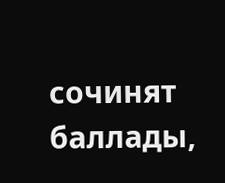сочинят баллады,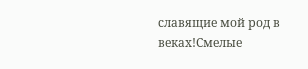славящие мой род в веках!Смелые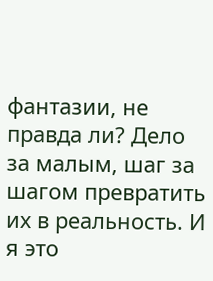фантазии, не правда ли? Дело за малым, шаг за шагом превратить их в реальность. И я это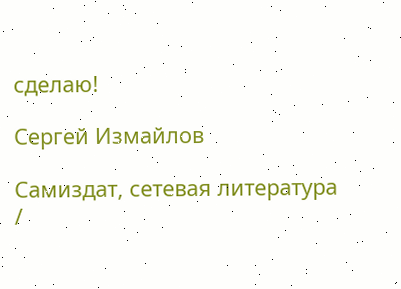сделаю!

Сергей Измайлов

Самиздат, сетевая литература /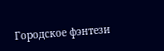Городское фэнтези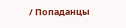/ Попаданцы